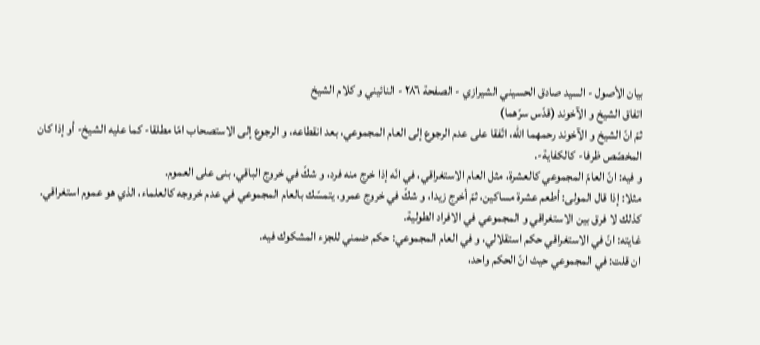بيان الأصول - السيد صادق الحسيني الشيرازي - الصفحة ٢٨٦ - النائيني و كلام الشيخ
اتفاق الشيخ و الآخوند (قدّس سرّهما)
ثمّ انّ الشيخ و الآخوند رحمهما اللّه، اتّفقا على عدم الرجوع إلى العام المجموعي، بعد انقطاعه، و الرجوع إلى الاستصحاب امّا مطلقا- كما عليه الشيخ- أو إذا كان المخصّص ظرفا- كالكفاية-.
و فيه: انّ العامّ المجموعي كالعشرة، مثل العام الاستغراقي، في انّه إذا خرج منه فرد، و شكّ في خروج الباقي، بنى على العموم.
مثلا: إذا قال المولى: أطعم عشرة مساكين، ثمّ أخرج زيدا، و شكّ في خروج عمرو، يتمسّك بالعام المجموعي في عدم خروجه كالعلماء، الذي هو عموم استغراقي.
كذلك لا فرق بين الاستغراقي و المجموعي في الافراد الطولية.
غايته: انّ في الاستغراقي حكم استقلالي، و في العام المجموعي: حكم ضمني للجزء المشكوك فيه.
ان قلت: في المجموعي حيث انّ الحكم واحد،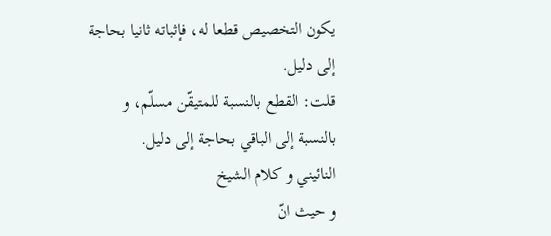يكون التخصيص قطعا له، فإثباته ثانيا بحاجة إلى دليل.
قلت: القطع بالنسبة للمتيقّن مسلّم، و بالنسبة إلى الباقي بحاجة إلى دليل.
النائيني و كلام الشيخ
و حيث انّ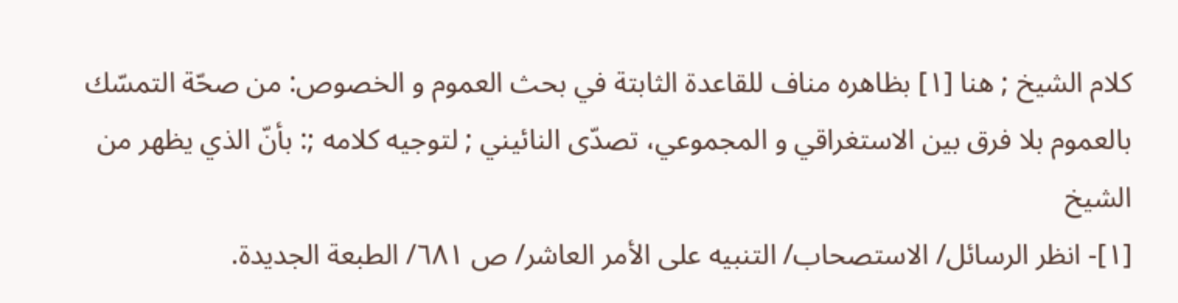كلام الشيخ ; هنا [١] بظاهره مناف للقاعدة الثابتة في بحث العموم و الخصوص: من صحّة التمسّك بالعموم بلا فرق بين الاستغراقي و المجموعي، تصدّى النائيني ; لتوجيه كلامه ;: بأنّ الذي يظهر من الشيخ
[١]- انظر الرسائل/ الاستصحاب/ التنبيه على الأمر العاشر/ ص ٦٨١/ الطبعة الجديدة.